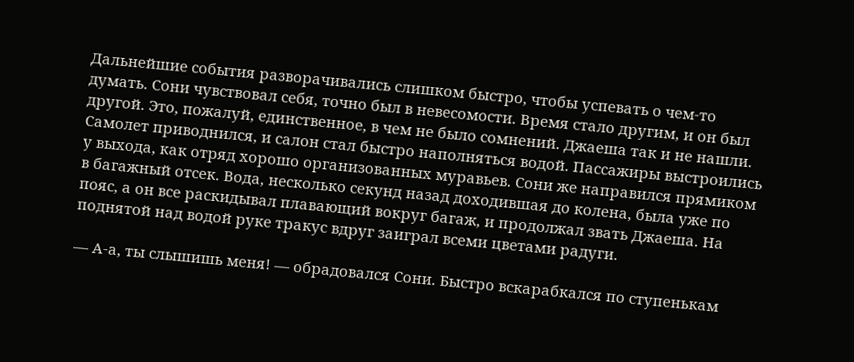Дальнейшие события разворачивались слишком быстро, чтобы успевать о чем-то думать. Сони чувствовал себя, точно был в невесомости. Время стало другим, и он был другой. Это, пожалуй, единственное, в чем не было сомнений. Джаеша так и не нашли. Самолет приводнился, и салон стал быстро наполняться водой. Пассажиры выстроились у выхода, как отряд хорошо организованных муравьев. Сони же направился прямиком в багажный отсек. Вода, несколько секунд назад доходившая до колена, была уже по пояс, а он все раскидывал плавающий вокруг багаж, и продолжал звать Джаеша. На поднятой над водой руке тракус вдруг заиграл всеми цветами радуги.

— А-а, ты слышишь меня! — обрадовался Сони. Быстро вскарабкался по ступенькам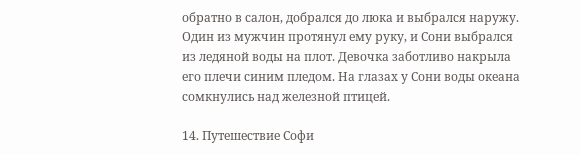обратно в салон, добрался до люка и выбрался наружу. Один из мужчин протянул ему руку, и Сони выбрался из ледяной воды на плот. Девочка заботливо накрыла его плечи синим пледом. На глазах у Сони воды океана сомкнулись над железной птицей.

14. Путешествие Софи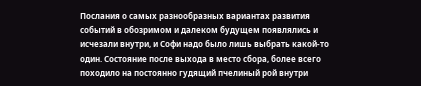Послания о самых разнообразных вариантах развития событий в обозримом и далеком будущем появлялись и исчезали внутри, и Софи надо было лишь выбрать какой-то один. Состояние после выхода в место сбора, более всего походило на постоянно гудящий пчелиный рой внутри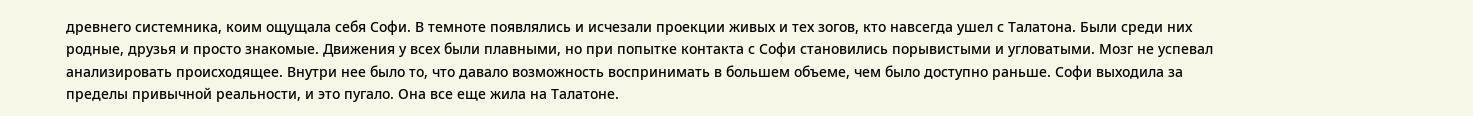древнего системника, коим ощущала себя Софи. В темноте появлялись и исчезали проекции живых и тех зогов, кто навсегда ушел с Талатона. Были среди них родные, друзья и просто знакомые. Движения у всех были плавными, но при попытке контакта с Софи становились порывистыми и угловатыми. Мозг не успевал анализировать происходящее. Внутри нее было то, что давало возможность воспринимать в большем объеме, чем было доступно раньше. Софи выходила за пределы привычной реальности, и это пугало. Она все еще жила на Талатоне.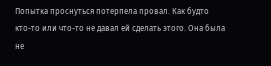Попытка проснуться потерпела провал. Как будто кто-то или что-то не давал ей сделать этого. Она была не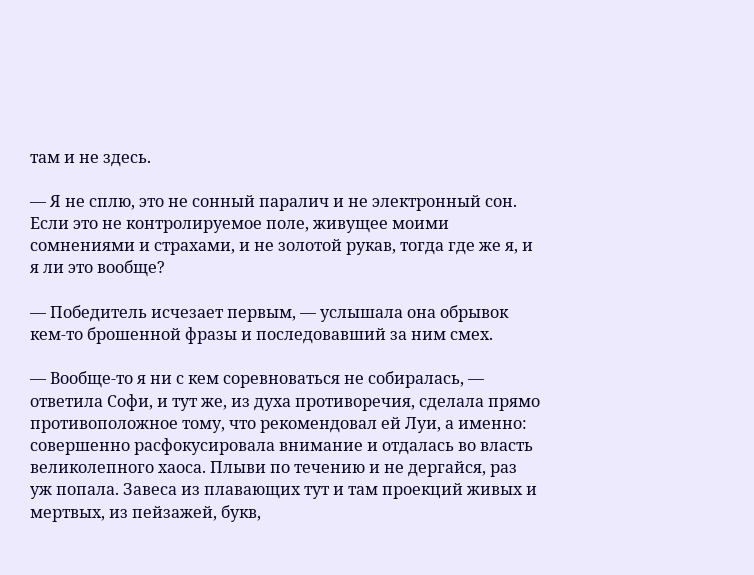там и не здесь.

— Я не сплю, это не сонный паралич и не электронный сон. Если это не контролируемое поле, живущее моими сомнениями и страхами, и не золотой рукав, тогда где же я, и я ли это вообще?

— Победитель исчезает первым, — услышала она обрывок кем-то брошенной фразы и последовавший за ним смех.

— Вообще-то я ни с кем соревноваться не собиралась, — ответила Софи, и тут же, из духа противоречия, сделала прямо противоположное тому, что рекомендовал ей Луи, а именно: совершенно расфокусировала внимание и отдалась во власть великолепного хаоса. Плыви по течению и не дергайся, раз уж попала. Завеса из плавающих тут и там проекций живых и мертвых, из пейзажей, букв,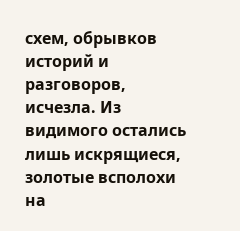схем, обрывков историй и разговоров, исчезла. Из видимого остались лишь искрящиеся, золотые всполохи на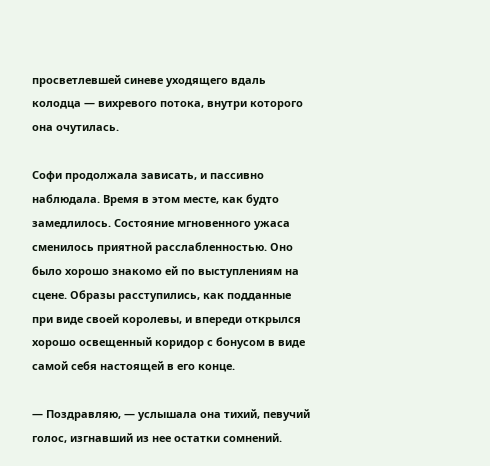просветлевшей синеве уходящего вдаль колодца — вихревого потока, внутри которого она очутилась.

Софи продолжала зависать, и пассивно наблюдала. Время в этом месте, как будто замедлилось. Состояние мгновенного ужаса сменилось приятной расслабленностью. Оно было хорошо знакомо ей по выступлениям на сцене. Образы расступились, как подданные при виде своей королевы, и впереди открылся хорошо освещенный коридор с бонусом в виде самой себя настоящей в его конце.

— Поздравляю, — услышала она тихий, певучий голос, изгнавший из нее остатки сомнений.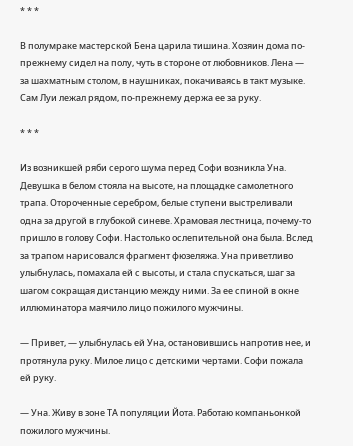* * *

В полумраке мастерской Бена царила тишина. Хозяин дома по-прежнему сидел на полу, чуть в стороне от любовников. Лена — за шахматным столом, в наушниках, покачиваясь в такт музыке. Сам Луи лежал рядом, по-прежнему держа ее за руку.

* * *

Из возникшей ряби серого шума перед Софи возникла Уна. Девушка в белом стояла на высоте, на площадке самолетного трапа. Отороченные серебром, белые ступени выстреливали одна за другой в глубокой синеве. Храмовая лестница, почему-то пришло в голову Софи. Настолько ослепительной она была. Вслед за трапом нарисовался фрагмент фюзеляжа. Уна приветливо улыбнулась, помахала ей с высоты, и стала спускаться, шаг за шагом сокращая дистанцию между ними. За ее спиной в окне иллюминатора маячило лицо пожилого мужчины.

— Привет, — улыбнулась ей Уна, остановившись напротив нее, и протянула руку. Милое лицо с детскими чертами. Софи пожала ей руку.

— Уна. Живу в зоне ТА популяции Йота. Работаю компаньонкой пожилого мужчины.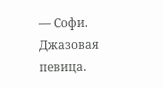— Софи. Джазовая певица.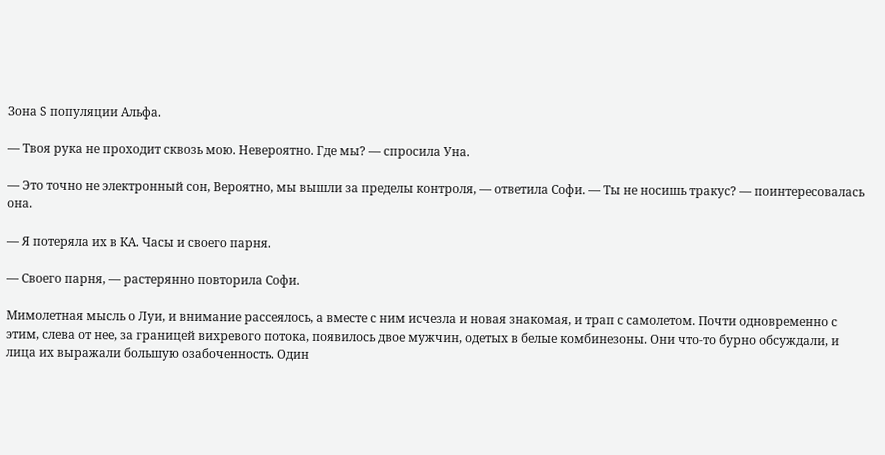Зона S популяции Альфа.

— Твоя рука не проходит сквозь мою. Невероятно. Где мы? — спросила Уна.

— Это точно не электронный сон, Вероятно, мы вышли за пределы контроля, — ответила Софи. — Ты не носишь тракус? — поинтересовалась она.

— Я потеряла их в КА. Часы и своего парня.

— Своего парня, — растерянно повторила Софи.

Мимолетная мысль о Луи, и внимание рассеялось, а вместе с ним исчезла и новая знакомая, и трап с самолетом. Почти одновременно с этим, слева от нее, за границей вихревого потока, появилось двое мужчин, одетых в белые комбинезоны. Они что-то бурно обсуждали, и лица их выражали большую озабоченность. Один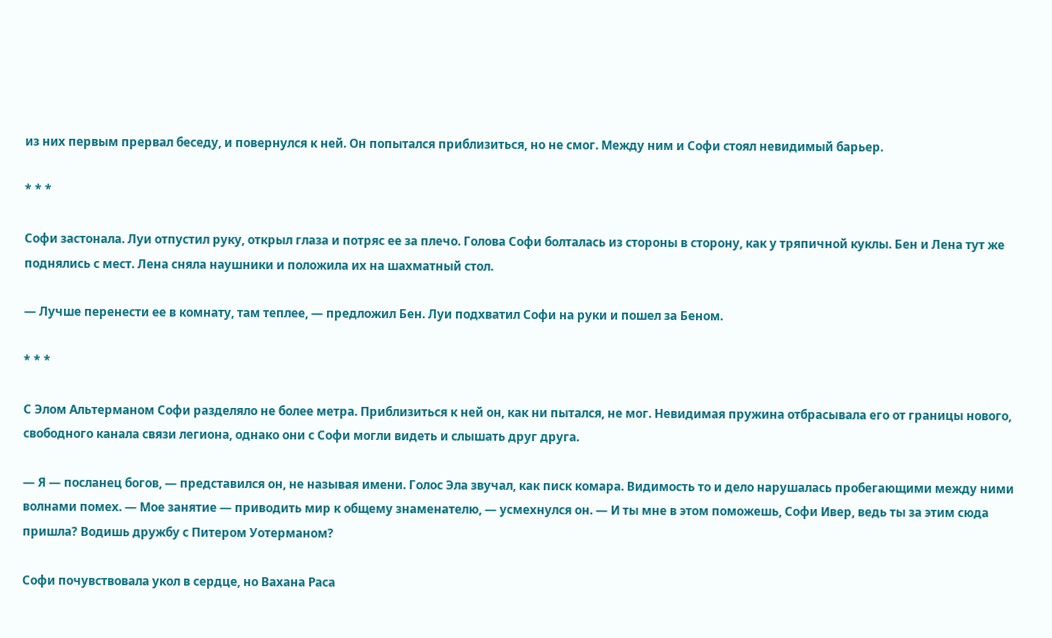из них первым прервал беседу, и повернулся к ней. Он попытался приблизиться, но не смог. Между ним и Софи стоял невидимый барьер.

* * *

Софи застонала. Луи отпустил руку, открыл глаза и потряс ее за плечо. Голова Софи болталась из стороны в сторону, как у тряпичной куклы. Бен и Лена тут же поднялись с мест. Лена сняла наушники и положила их на шахматный стол.

— Лучше перенести ее в комнату, там теплее, — предложил Бен. Луи подхватил Софи на руки и пошел за Беном.

* * *

С Элом Альтерманом Софи разделяло не более метра. Приблизиться к ней он, как ни пытался, не мог. Невидимая пружина отбрасывала его от границы нового, свободного канала связи легиона, однако они с Софи могли видеть и слышать друг друга.

— Я — посланец богов, — представился он, не называя имени. Голос Эла звучал, как писк комара. Видимость то и дело нарушалась пробегающими между ними волнами помех. — Мое занятие — приводить мир к общему знаменателю, — усмехнулся он. — И ты мне в этом поможешь, Софи Ивер, ведь ты за этим сюда пришла? Водишь дружбу с Питером Уотерманом?

Софи почувствовала укол в сердце, но Вахана Раса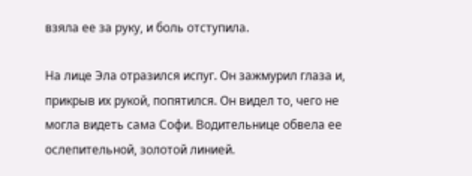взяла ее за руку, и боль отступила.

На лице Эла отразился испуг. Он зажмурил глаза и, прикрыв их рукой, попятился. Он видел то, чего не могла видеть сама Софи. Водительнице обвела ее ослепительной, золотой линией.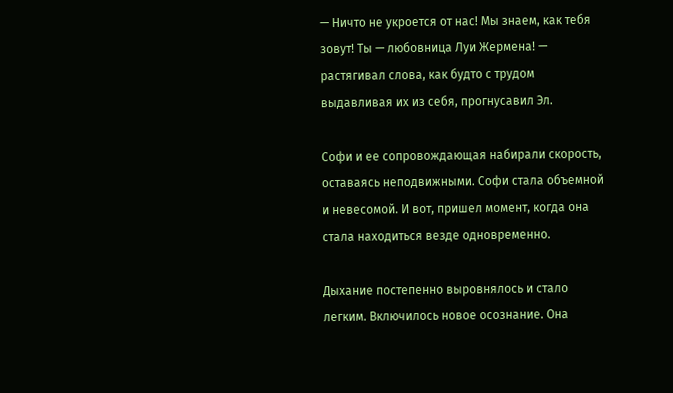— Ничто не укроется от нас! Мы знаем, как тебя зовут! Ты — любовница Луи Жермена! — растягивал слова, как будто с трудом выдавливая их из себя, прогнусавил Эл.

Софи и ее сопровождающая набирали скорость, оставаясь неподвижными. Софи стала объемной и невесомой. И вот, пришел момент, когда она стала находиться везде одновременно.

Дыхание постепенно выровнялось и стало легким. Включилось новое осознание. Она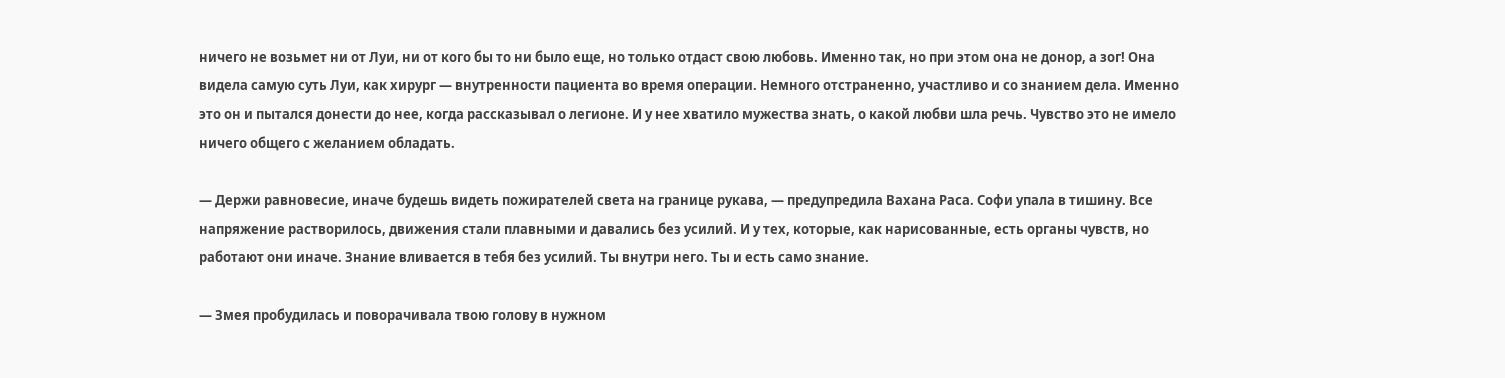ничего не возьмет ни от Луи, ни от кого бы то ни было еще, но только отдаст свою любовь. Именно так, но при этом она не донор, а зог! Она видела самую суть Луи, как хирург — внутренности пациента во время операции. Немного отстраненно, участливо и со знанием дела. Именно это он и пытался донести до нее, когда рассказывал о легионе. И у нее хватило мужества знать, о какой любви шла речь. Чувство это не имело ничего общего с желанием обладать.

— Держи равновесие, иначе будешь видеть пожирателей света на границе рукава, — предупредила Вахана Раса. Софи упала в тишину. Все напряжение растворилось, движения стали плавными и давались без усилий. И у тех, которые, как нарисованные, есть органы чувств, но работают они иначе. Знание вливается в тебя без усилий. Ты внутри него. Ты и есть само знание.

— Змея пробудилась и поворачивала твою голову в нужном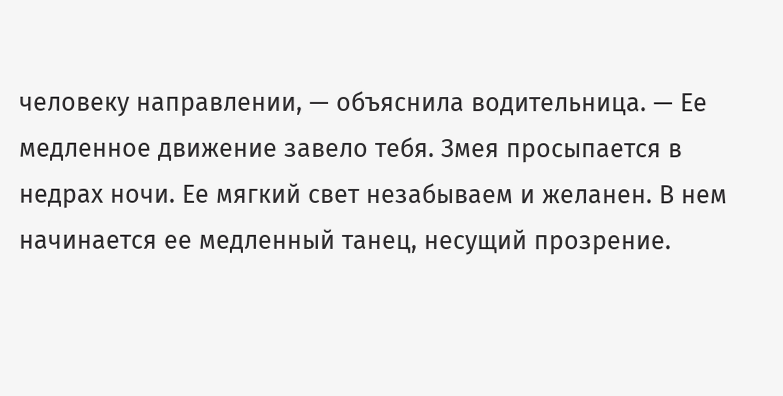человеку направлении, — объяснила водительница. — Ее медленное движение завело тебя. Змея просыпается в недрах ночи. Ее мягкий свет незабываем и желанен. В нем начинается ее медленный танец, несущий прозрение.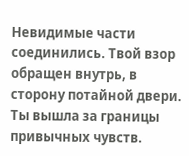Невидимые части соединились. Твой взор обращен внутрь, в сторону потайной двери. Ты вышла за границы привычных чувств.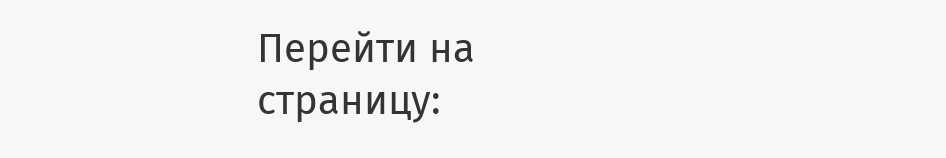Перейти на страницу: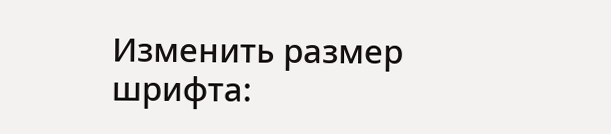Изменить размер шрифта: